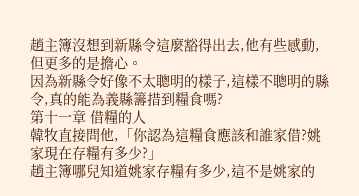趙主簿沒想到新縣令這麼豁得出去,他有些感動,但更多的是擔心。
因為新縣令好像不太聰明的樣子,這樣不聰明的縣令,真的能為義縣籌措到糧食嗎?
第十一章 借糧的人
韓牧直接問他,「你認為這糧食應該和誰家借?姚家現在存糧有多少?」
趙主簿哪兒知道姚家存糧有多少,這不是姚家的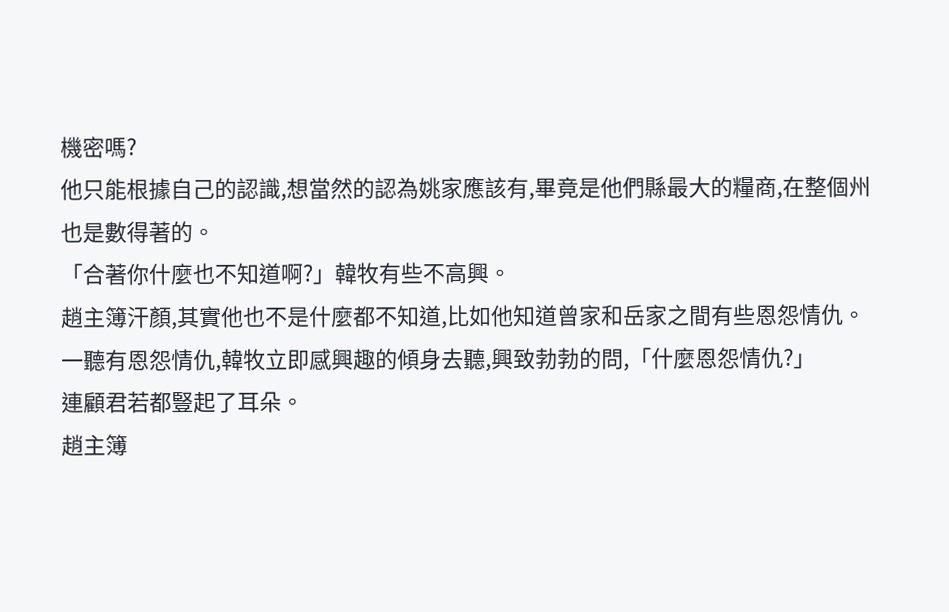機密嗎?
他只能根據自己的認識,想當然的認為姚家應該有,畢竟是他們縣最大的糧商,在整個州也是數得著的。
「合著你什麼也不知道啊?」韓牧有些不高興。
趙主簿汗顏,其實他也不是什麼都不知道,比如他知道曾家和岳家之間有些恩怨情仇。
一聽有恩怨情仇,韓牧立即感興趣的傾身去聽,興致勃勃的問,「什麼恩怨情仇?」
連顧君若都豎起了耳朵。
趙主簿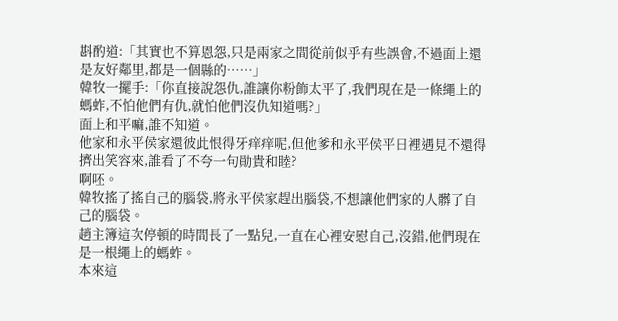斟酌道:「其實也不算恩怨,只是兩家之間從前似乎有些誤會,不過面上還是友好鄰里,都是一個縣的……」
韓牧一擺手:「你直接說怨仇,誰讓你粉飾太平了,我們現在是一條繩上的螞蚱,不怕他們有仇,就怕他們沒仇知道嗎?」
面上和平嘛,誰不知道。
他家和永平侯家還彼此恨得牙痒痒呢,但他爹和永平侯平日裡遇見不還得擠出笑容來,誰看了不夸一句勛貴和睦?
啊呸。
韓牧搖了搖自己的腦袋,將永平侯家趕出腦袋,不想讓他們家的人髒了自己的腦袋。
趙主簿這次停頓的時間長了一點兒,一直在心裡安慰自己,沒錯,他們現在是一根繩上的螞蚱。
本來這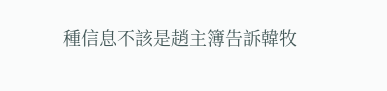種信息不該是趙主簿告訴韓牧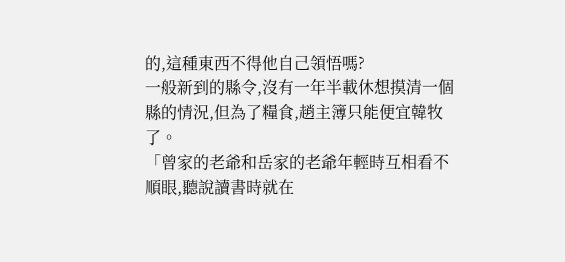的,這種東西不得他自己領悟嗎?
一般新到的縣令,沒有一年半載休想摸清一個縣的情況,但為了糧食,趙主簿只能便宜韓牧了。
「曾家的老爺和岳家的老爺年輕時互相看不順眼,聽說讀書時就在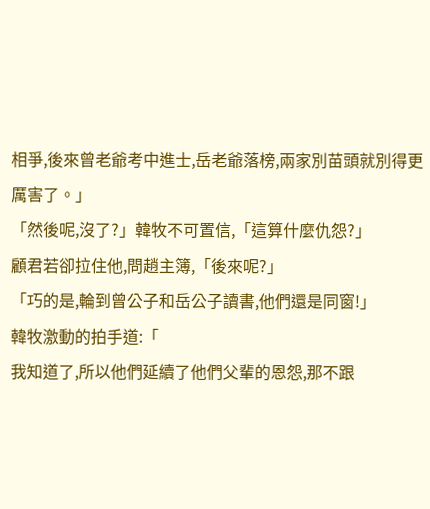相爭,後來曾老爺考中進士,岳老爺落榜,兩家別苗頭就別得更厲害了。」
「然後呢,沒了?」韓牧不可置信,「這算什麼仇怨?」
顧君若卻拉住他,問趙主簿,「後來呢?」
「巧的是,輪到曾公子和岳公子讀書,他們還是同窗!」
韓牧激動的拍手道:「
我知道了,所以他們延續了他們父輩的恩怨,那不跟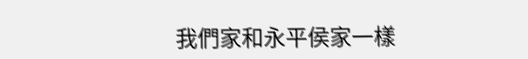我們家和永平侯家一樣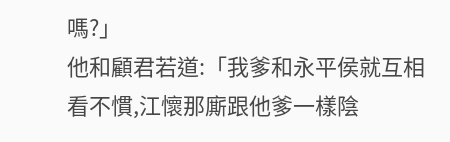嗎?」
他和顧君若道:「我爹和永平侯就互相看不慣,江懷那廝跟他爹一樣陰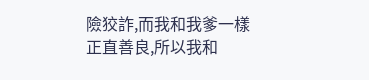險狡詐,而我和我爹一樣正直善良,所以我和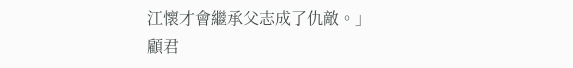江懷才會繼承父志成了仇敵。」
顧君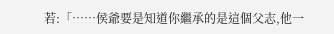若:「……侯爺要是知道你繼承的是這個父志,他一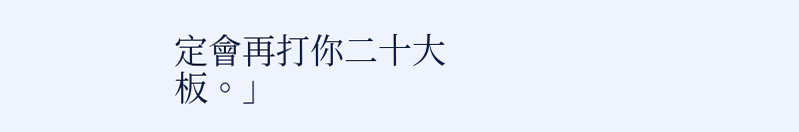定會再打你二十大板。」